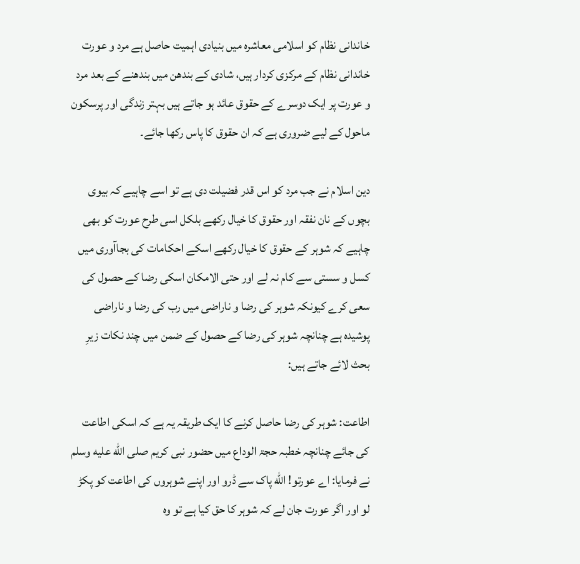خاندانی نظام کو اسلامی معاشرہ میں بنیادی اہمیت حاصل ہے مرد و عورت خاندانی نظام کے مرکزی کردار ہیں، شادی کے بندھن میں بندھنے کے بعد مرد و عورت پر ایک دوسرے کے حقوق عائد ہو جاتے ہیں بہتر زندگی اور پرسکون ماحول کے لیے ضروری ہے کہ ان حقوق کا پاس رکھا جائے۔

دین اسلام نے جب مرد کو اس قدر فضیلت دی ہے تو اسے چاہیے کہ بیوی بچوں کے نان نفقہ اور حقوق کا خیال رکھے بلکل اسی طرح عورت کو بھی چاہیے کہ شوہر کے حقوق کا خیال رکھے اسکے احکامات کی بجاآوری میں کسل و سستی سے کام نہ لے اور حتی الامکان اسکی رضا کے حصول کی سعی کرے کیونکہ شوہر کی رضا و ناراضی میں رب کی رضا و ناراضی پوشیده ہے چنانچہ شوہر کی رضا کے حصول کے ضمن میں چند نکات زیرِ بحث لائے جاتے ہیں:

اطاعت: شوہر کی رضا حاصل کرنے کا ایک طریقہ یہ ہے کہ اسکی اطاعت کی جائے چنانچہ خطبہ حجۃ الوداع میں حضور نبی کریم صلى الله عليه وسلم نے فرمایا: اے عورتو! الله پاک سے ڈرو اور اپنے شوہروں کی اطاعت کو پکڑ لو اور اگر عورت جان لے کہ شوہر کا حق کیا ہے تو وه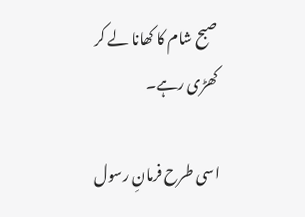صبح شام کا کھانا لے کر کھڑی رہے۔

اسی طرح فرمانِ رسول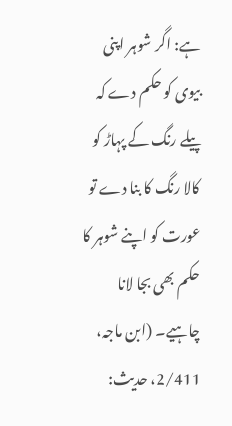ہے: اگر شوہر اپنی بیوی کو حکم دے کہ پیلے رنگ کے پہاڑ کو کالا رنگ کا بنا دے تو عورت کو اپنے شوہر کا حکم بھی بجا لانا چاہیے۔ (ابن ماجہ، 2/411، حدیث: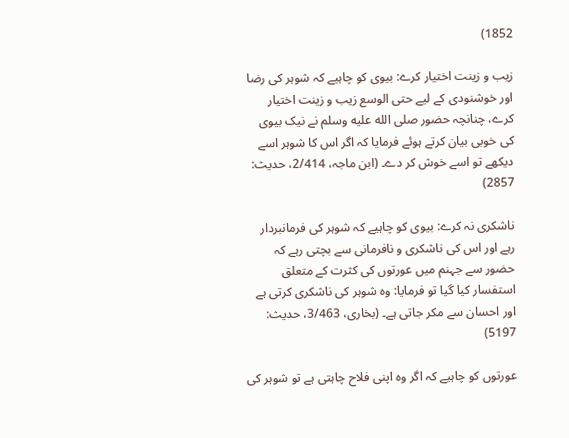1852)

زیب و زینت اختیار کرے: بیوی کو چاہیے کہ شوہر کی رضا اور خوشنودی کے لیے حتی الوسع زیب و زینت اختیار کرے، چنانچہ حضور صلى الله عليه وسلم نے نیک بیوی کی خوبی بیان کرتے ہوئے فرمایا کہ اگر اس کا شوہر اسے دیکھے تو اسے خوش کر دے۔ (ابن ماجہ، 2/414، حدیث: 2857)

ناشکری نہ کرے: بیوی کو چاہیے کہ شوہر کی فرمانبردار رہے اور اس کی ناشکری و نافرمانی سے بچتی رہے کہ حضور سے جہنم میں عورتوں کی کثرت کے متعلق استفسار کیا گیا تو فرمایا: وه شوہر کی ناشکری کرتی ہے اور احسان سے مکر جاتی ہے۔ (بخاری، 3/463، حدیث: 5197)

عورتوں کو چاہیے کہ اگر وه اپنی فلاح چاہتی ہے تو شوہر کی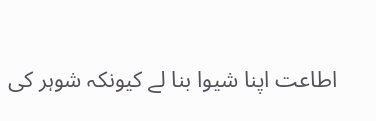اطاعت اپنا شیوا بنا لے کیونکہ شوہر کی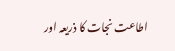اطاعت نجات کا ذریعہ اور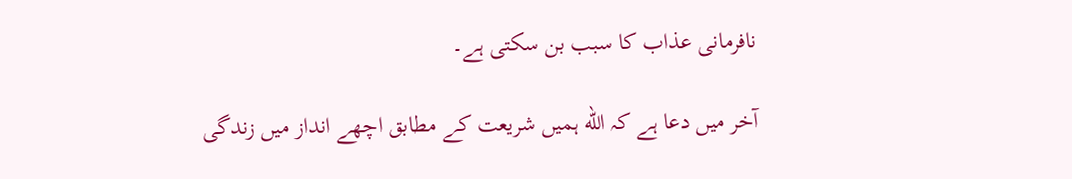نافرمانی عذاب کا سبب بن سکتی ہے۔

آخر میں دعا ہے کہ الله ہمیں شریعت کے مطابق اچھے انداز میں زندگی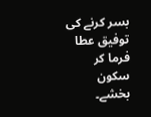بسر کرنے کی توفیق عطا فرما کر سکون بخشے۔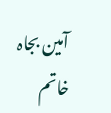آمین بجاہ خاتم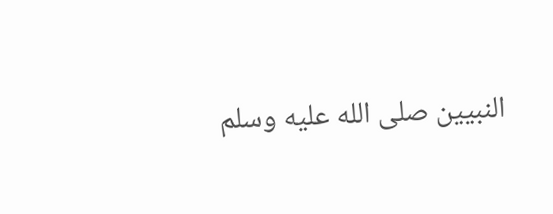النبیین صلى الله عليه وسلم